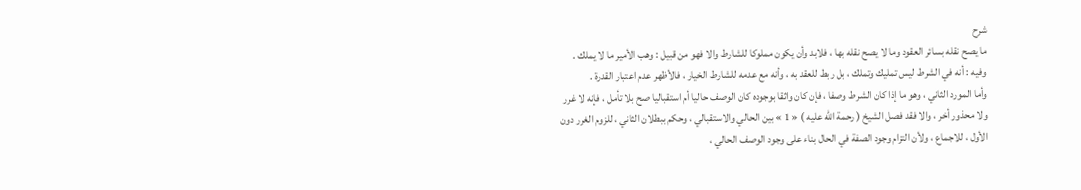شرح
ما يصح نقله بسائر العقود وما لا يصح نقله بها ، فلابد وأن يكون مملوكا للشارط والا فهو من قبيل : وهب الأمير ما لا يملك .
وفيه : أنه في الشرط ليس تمليك وتملك ، بل ربط للعقد به ، وأنه مع عدمه للشارط الخيار ، فالأظهر عدم اعتبار القدرة .
وأما المورد الثاني ، وهو ما إذا كان الشرط وصفا ، فإن كان واثقا بوجوده كان الوصف حاليا أم استقباليا صح بلا تأمل ، فإنه لا غرر ولا محذور أخر ، والا فقد فصل الشيخ ( رحمة الله عليه ) « 1 » بين الحالي والاستقبالي ، وحكم ببطلان الثاني ، للزوم الغرر دون الأول ، للاجماع ، ولأن التزام وجود الصفة في الحال بناء على وجود الوصف الحالي ،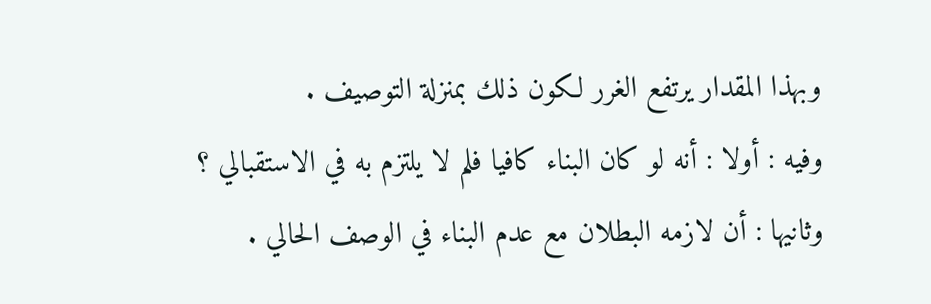وبهذا المقدار يرتفع الغرر لكون ذلك بمنزلة التوصيف .
وفيه : أولا : أنه لو كان البناء كافيا فلم لا يلتزم به في الاستقبالي ؟
وثانيها : أن لازمه البطلان مع عدم البناء في الوصف الحالي .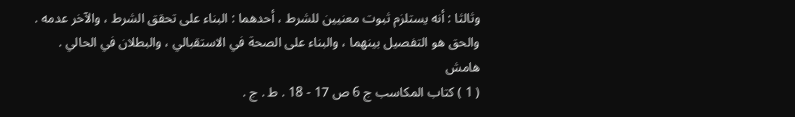وثالثا : أنه يستلزم ثبوت معنيين للشرط ، أحدهما : البناء على تحقق الشرط ، والآخر عدمه .
والحق هو التفصيل بينهما ، والبناء على الصحة في الاستقبالي ، والبطلان في الحالي .
هامش
( 1 ) كتاب المكاسب ج 6 ص 17 - 18 . ط . ج .